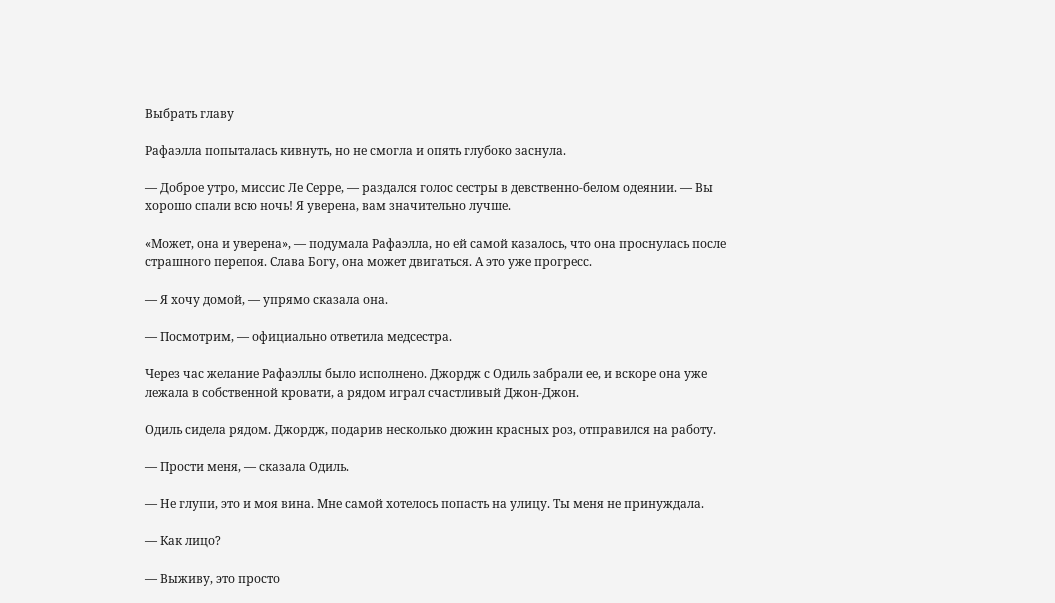Выбрать главу

Рафаэлла попыталась кивнуть, но не смогла и опять глубоко заснула.

— Доброе утро, миссис Ле Серре, — раздался голос сестры в девственно-белом одеянии. — Вы хорошо спали всю ночь! Я уверена, вам значительно лучше.

«Может, она и уверена», — подумала Рафаэлла, но ей самой казалось, что она проснулась после страшного перепоя. Слава Богу, она может двигаться. А это уже прогресс.

— Я хочу домой, — упрямо сказала она.

— Посмотрим, — официально ответила медсестра.

Через час желание Рафаэллы было исполнено. Джордж с Одиль забрали ее, и вскоре она уже лежала в собственной кровати, а рядом играл счастливый Джон-Джон.

Одиль сидела рядом. Джордж, подарив несколько дюжин красных роз, отправился на работу.

— Прости меня, — сказала Одиль.

— Не глупи, это и моя вина. Мне самой хотелось попасть на улицу. Ты меня не принуждала.

— Как лицо?

— Выживу, это просто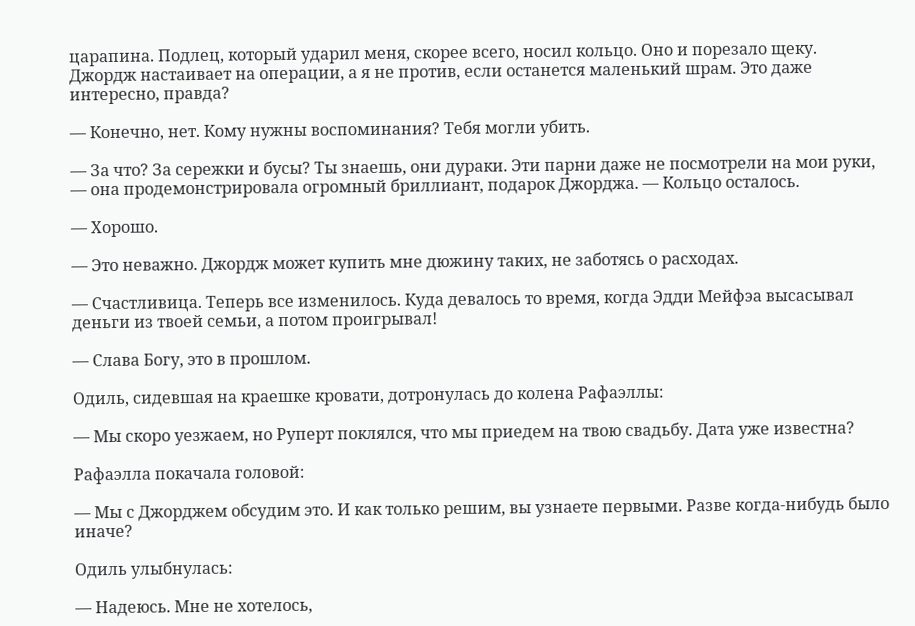царапина. Подлец, который ударил меня, скорее всего, носил кольцо. Оно и порезало щеку. Джордж настаивает на операции, а я не против, если останется маленький шрам. Это даже интересно, правда?

— Конечно, нет. Кому нужны воспоминания? Тебя могли убить.

— За что? За сережки и бусы? Ты знаешь, они дураки. Эти парни даже не посмотрели на мои руки, — она продемонстрировала огромный бриллиант, подарок Джорджа. — Кольцо осталось.

— Хорошо.

— Это неважно. Джордж может купить мне дюжину таких, не заботясь о расходах.

— Счастливица. Теперь все изменилось. Куда девалось то время, когда Эдди Мейфэа высасывал деньги из твоей семьи, а потом проигрывал!

— Слава Богу, это в прошлом.

Одиль, сидевшая на краешке кровати, дотронулась до колена Рафаэллы:

— Мы скоро уезжаем, но Руперт поклялся, что мы приедем на твою свадьбу. Дата уже известна?

Рафаэлла покачала головой:

— Мы с Джорджем обсудим это. И как только решим, вы узнаете первыми. Разве когда-нибудь было иначе?

Одиль улыбнулась:

— Надеюсь. Мне не хотелось,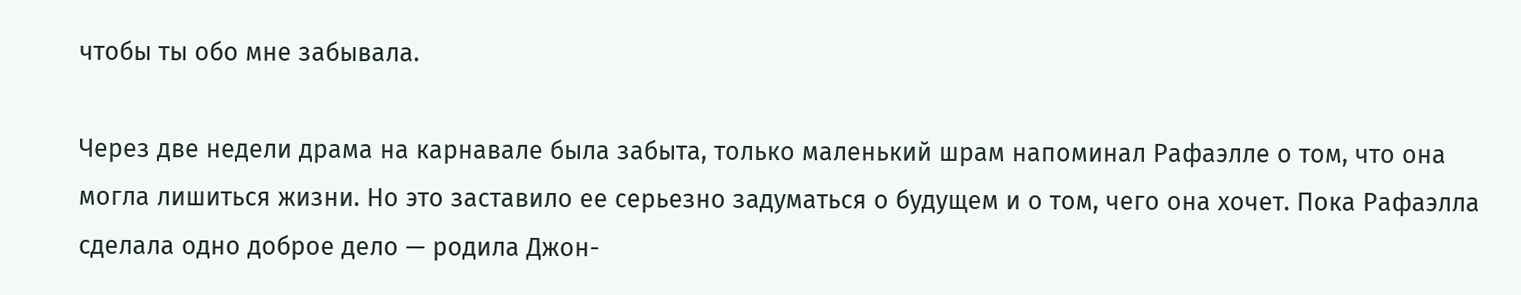чтобы ты обо мне забывала.

Через две недели драма на карнавале была забыта, только маленький шрам напоминал Рафаэлле о том, что она могла лишиться жизни. Но это заставило ее серьезно задуматься о будущем и о том, чего она хочет. Пока Рафаэлла сделала одно доброе дело — родила Джон-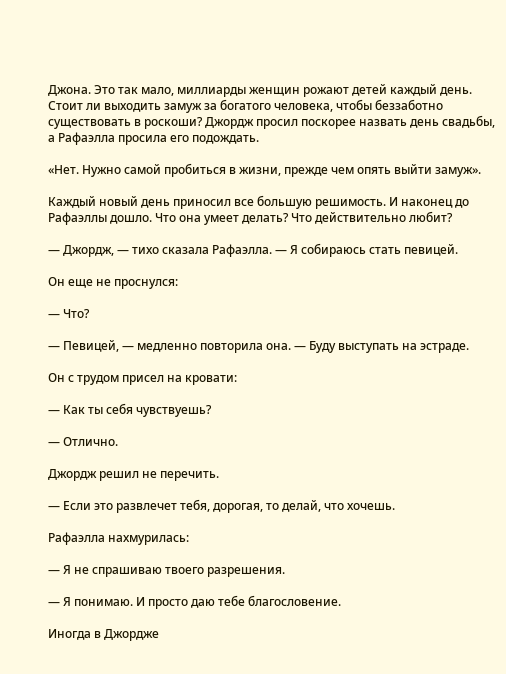Джона. Это так мало, миллиарды женщин рожают детей каждый день. Стоит ли выходить замуж за богатого человека, чтобы беззаботно существовать в роскоши? Джордж просил поскорее назвать день свадьбы, а Рафаэлла просила его подождать.

«Нет. Нужно самой пробиться в жизни, прежде чем опять выйти замуж».

Каждый новый день приносил все большую решимость. И наконец до Рафаэллы дошло. Что она умеет делать? Что действительно любит?

— Джордж, — тихо сказала Рафаэлла. — Я собираюсь стать певицей.

Он еще не проснулся:

— Что?

— Певицей, — медленно повторила она. — Буду выступать на эстраде.

Он с трудом присел на кровати:

— Как ты себя чувствуешь?

— Отлично.

Джордж решил не перечить.

— Если это развлечет тебя, дорогая, то делай, что хочешь.

Рафаэлла нахмурилась:

— Я не спрашиваю твоего разрешения.

— Я понимаю. И просто даю тебе благословение.

Иногда в Джордже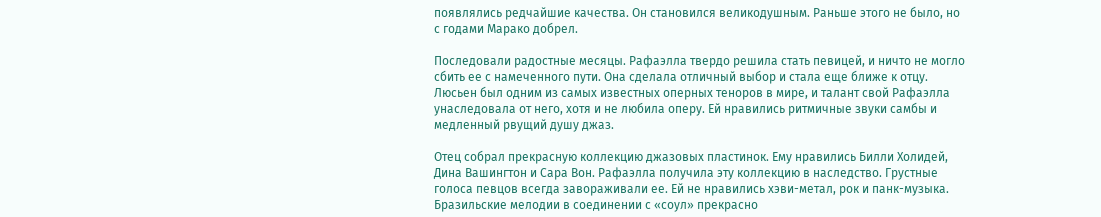появлялись редчайшие качества. Он становился великодушным. Раньше этого не было, но с годами Марако добрел.

Последовали радостные месяцы. Рафаэлла твердо решила стать певицей, и ничто не могло сбить ее с намеченного пути. Она сделала отличный выбор и стала еще ближе к отцу. Люсьен был одним из самых известных оперных теноров в мире, и талант свой Рафаэлла унаследовала от него, хотя и не любила оперу. Ей нравились ритмичные звуки самбы и медленный рвущий душу джаз.

Отец собрал прекрасную коллекцию джазовых пластинок. Ему нравились Билли Холидей, Дина Вашингтон и Сара Вон. Рафаэлла получила эту коллекцию в наследство. Грустные голоса певцов всегда завораживали ее. Ей не нравились хэви-метал, рок и панк-музыка. Бразильские мелодии в соединении с «соул» прекрасно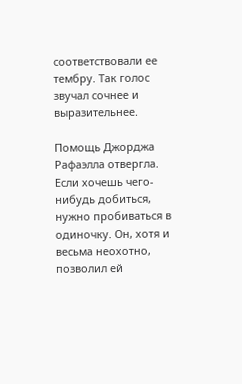соответствовали ее тембру. Так голос звучал сочнее и выразительнее.

Помощь Джорджа Рафаэлла отвергла. Если хочешь чего-нибудь добиться, нужно пробиваться в одиночку. Он, хотя и весьма неохотно, позволил ей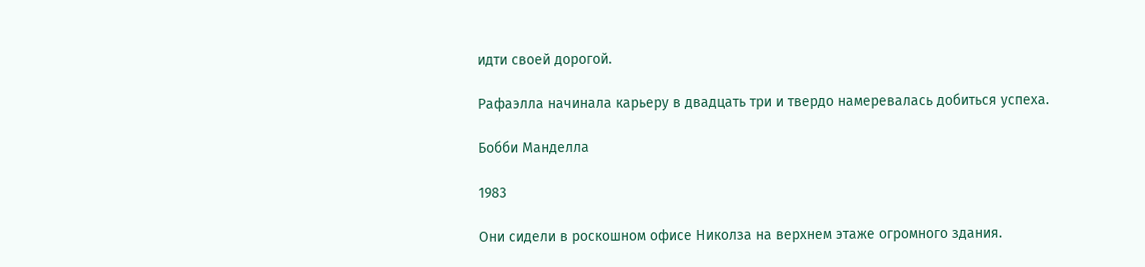идти своей дорогой.

Рафаэлла начинала карьеру в двадцать три и твердо намеревалась добиться успеха.

Бобби Манделла

1983

Они сидели в роскошном офисе Николза на верхнем этаже огромного здания.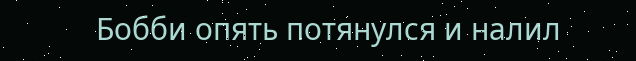Бобби опять потянулся и налил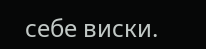себе виски.